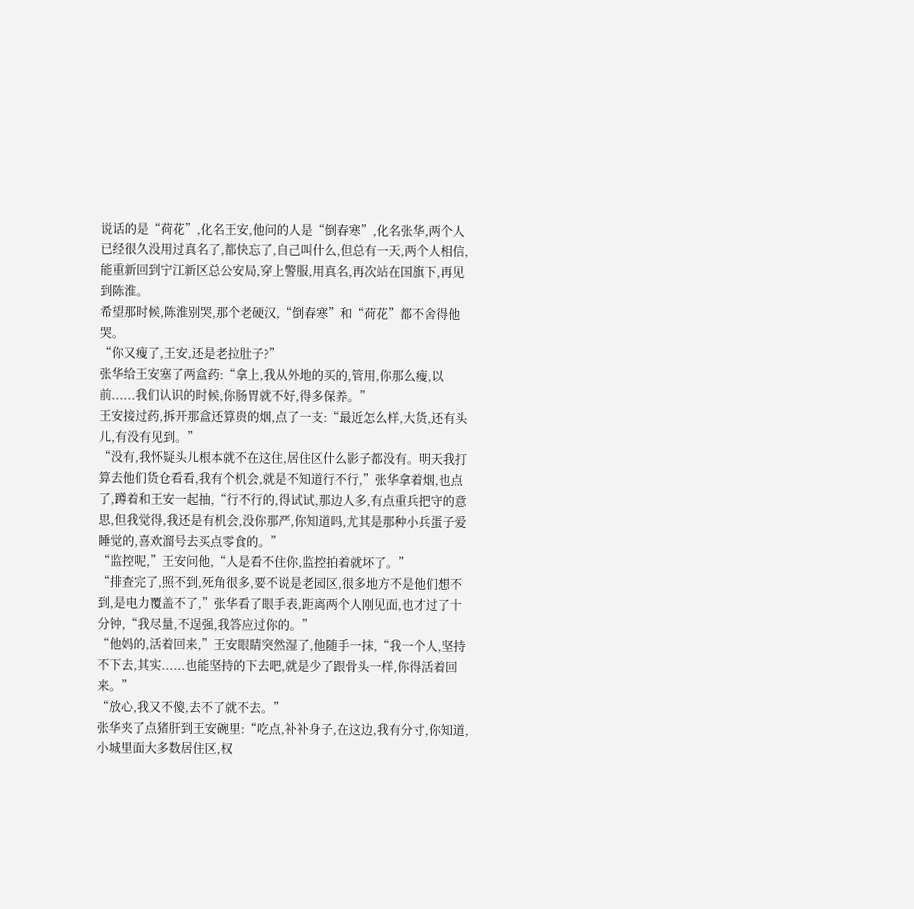说话的是“荷花”,化名王安,他问的人是“倒春寒”,化名张华,两个人已经很久没用过真名了,都快忘了,自己叫什么,但总有一天,两个人相信,能重新回到宁江新区总公安局,穿上警服,用真名,再次站在国旗下,再见到陈淮。
希望那时候,陈淮别哭,那个老硬汉,“倒春寒”和“荷花”都不舍得他哭。
“你又瘦了,王安,还是老拉肚子?”
张华给王安塞了两盒药:“拿上,我从外地的买的,管用,你那么瘦,以前......我们认识的时候,你肠胃就不好,得多保养。”
王安接过药,拆开那盒还算贵的烟,点了一支:“最近怎么样,大货,还有头儿,有没有见到。”
“没有,我怀疑头儿根本就不在这住,居住区什么影子都没有。明天我打算去他们货仓看看,我有个机会,就是不知道行不行,”张华拿着烟,也点了,蹲着和王安一起抽,“行不行的,得试试,那边人多,有点重兵把守的意思,但我觉得,我还是有机会,没你那严,你知道吗,尤其是那种小兵蛋子爱睡觉的,喜欢溜号去买点零食的。”
“监控呢,”王安问他,“人是看不住你,监控拍着就坏了。”
“排查完了,照不到,死角很多,要不说是老园区,很多地方不是他们想不到,是电力覆盖不了,”张华看了眼手表,距离两个人刚见面,也才过了十分钟,“我尽量,不逞强,我答应过你的。”
“他妈的,活着回来,”王安眼睛突然湿了,他随手一抹,“我一个人,坚持不下去,其实......也能坚持的下去吧,就是少了跟骨头一样,你得活着回来。”
“放心,我又不傻,去不了就不去。”
张华夹了点猪肝到王安碗里:“吃点,补补身子,在这边,我有分寸,你知道,小城里面大多数居住区,权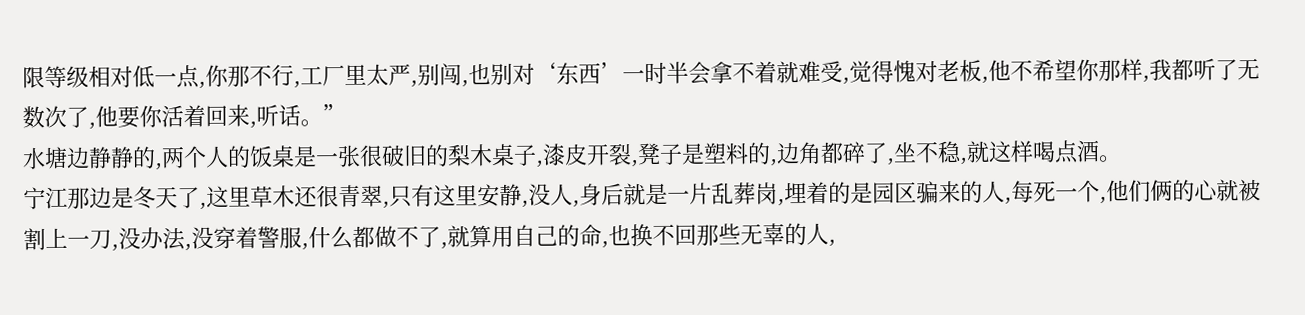限等级相对低一点,你那不行,工厂里太严,别闯,也别对‘东西’一时半会拿不着就难受,觉得愧对老板,他不希望你那样,我都听了无数次了,他要你活着回来,听话。”
水塘边静静的,两个人的饭桌是一张很破旧的梨木桌子,漆皮开裂,凳子是塑料的,边角都碎了,坐不稳,就这样喝点酒。
宁江那边是冬天了,这里草木还很青翠,只有这里安静,没人,身后就是一片乱葬岗,埋着的是园区骗来的人,每死一个,他们俩的心就被割上一刀,没办法,没穿着警服,什么都做不了,就算用自己的命,也换不回那些无辜的人,